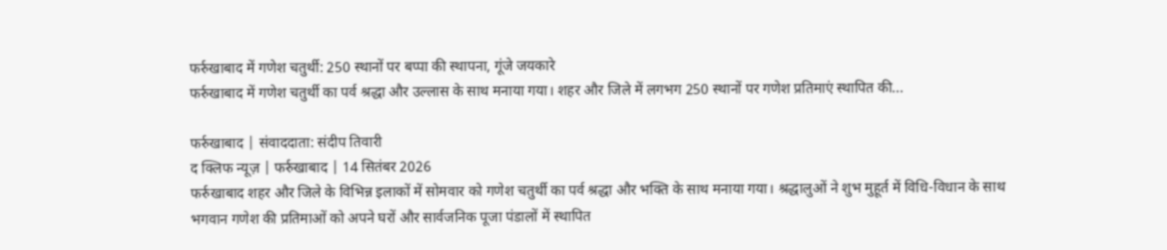फर्रुखाबाद में गणेश चतुर्थी: 250 स्थानों पर बप्पा की स्थापना, गूंजे जयकारे
फर्रुखाबाद में गणेश चतुर्थी का पर्व श्रद्धा और उल्लास के साथ मनाया गया। शहर और जिले में लगभग 250 स्थानों पर गणेश प्रतिमाएं स्थापित की...

फर्रुखाबाद | संवाददाता: संदीप तिवारी
द क्लिफ न्यूज़ | फर्रुखाबाद | 14 सितंबर 2026
फर्रुखाबाद शहर और जिले के विभिन्न इलाकों में सोमवार को गणेश चतुर्थी का पर्व श्रद्धा और भक्ति के साथ मनाया गया। श्रद्धालुओं ने शुभ मुहूर्त में विधि-विधान के साथ भगवान गणेश की प्रतिमाओं को अपने घरों और सार्वजनिक पूजा पंडालों में स्थापित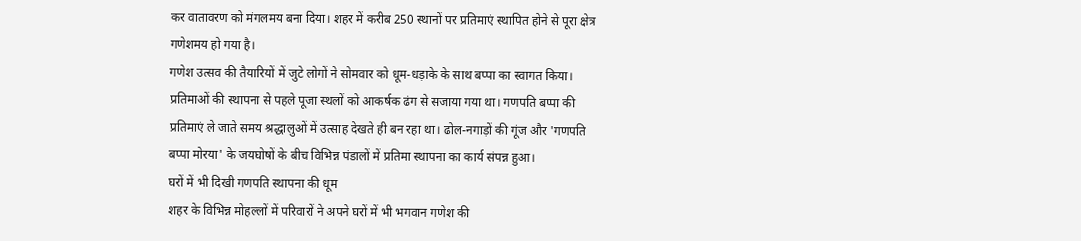कर वातावरण को मंगलमय बना दिया। शहर में करीब 250 स्थानों पर प्रतिमाएं स्थापित होने से पूरा क्षेत्र गणेशमय हो गया है।
गणेश उत्सव की तैयारियों में जुटे लोगों ने सोमवार को धूम-धड़ाके के साथ बप्पा का स्वागत किया। प्रतिमाओं की स्थापना से पहले पूजा स्थलों को आकर्षक ढंग से सजाया गया था। गणपति बप्पा की प्रतिमाएं ले जाते समय श्रद्धालुओं में उत्साह देखते ही बन रहा था। ढोल-नगाड़ों की गूंज और 'गणपति बप्पा मोरया' के जयघोषों के बीच विभिन्न पंडालों में प्रतिमा स्थापना का कार्य संपन्न हुआ।
घरों में भी दिखी गणपति स्थापना की धूम
शहर के विभिन्न मोहल्लों में परिवारों ने अपने घरों में भी भगवान गणेश की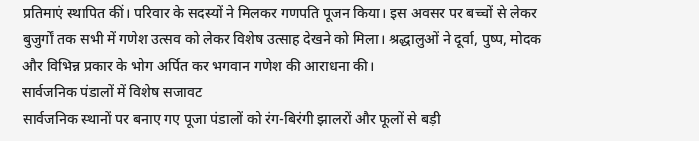प्रतिमाएं स्थापित कीं। परिवार के सदस्यों ने मिलकर गणपति पूजन किया। इस अवसर पर बच्चों से लेकर बुजुर्गों तक सभी में गणेश उत्सव को लेकर विशेष उत्साह देखने को मिला। श्रद्धालुओं ने दूर्वा, पुष्प, मोदक और विभिन्न प्रकार के भोग अर्पित कर भगवान गणेश की आराधना की।
सार्वजनिक पंडालों में विशेष सजावट
सार्वजनिक स्थानों पर बनाए गए पूजा पंडालों को रंग-बिरंगी झालरों और फूलों से बड़ी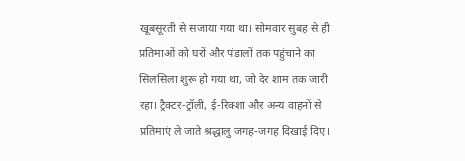खूबसूरती से सजाया गया था। सोमवार सुबह से ही प्रतिमाओं को घरों और पंडालों तक पहुंचाने का सिलसिला शुरू हो गया था, जो देर शाम तक जारी रहा। ट्रैक्टर-ट्रॉली, ई-रिक्शा और अन्य वाहनों से प्रतिमाएं ले जाते श्रद्धालु जगह-जगह दिखाई दिए।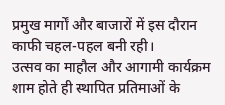प्रमुख मार्गों और बाजारों में इस दौरान काफी चहल-पहल बनी रही।
उत्सव का माहौल और आगामी कार्यक्रम
शाम होते ही स्थापित प्रतिमाओं के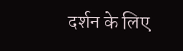दर्शन के लिए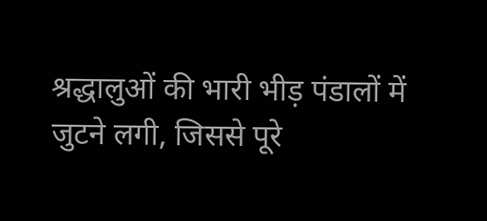श्रद्धालुओं की भारी भीड़ पंडालों में जुटने लगी, जिससे पूरे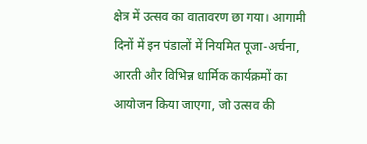क्षेत्र में उत्सव का वातावरण छा गया। आगामी दिनों में इन पंडालों में नियमित पूजा-अर्चना, आरती और विभिन्न धार्मिक कार्यक्रमों का आयोजन किया जाएगा, जो उत्सव की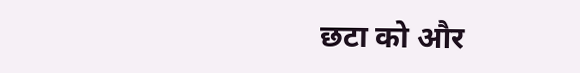छटा को और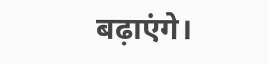बढ़ाएंगे।